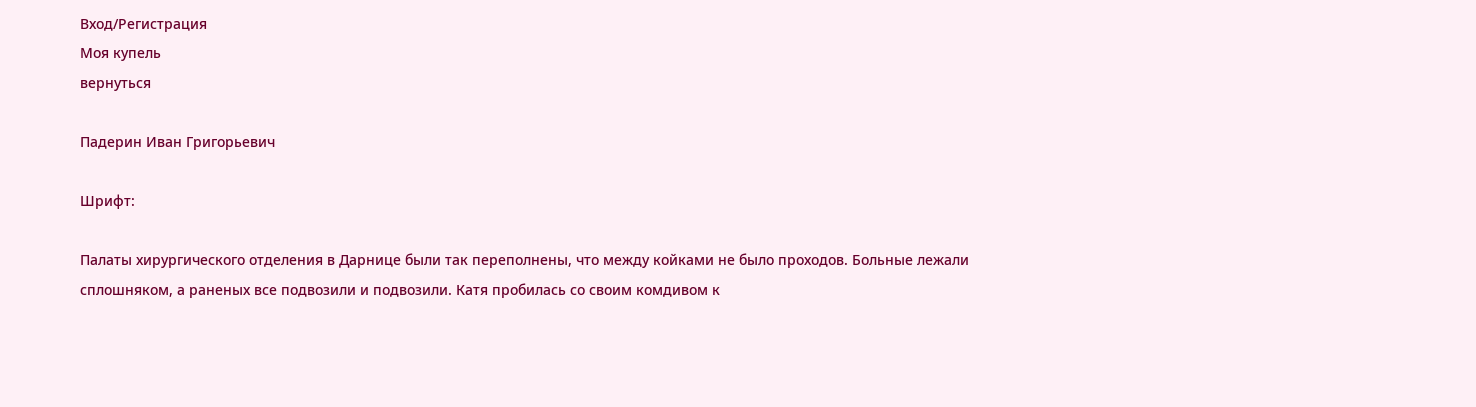Вход/Регистрация
Моя купель
вернуться

Падерин Иван Григорьевич

Шрифт:

Палаты хирургического отделения в Дарнице были так переполнены, что между койками не было проходов. Больные лежали сплошняком, а раненых все подвозили и подвозили. Катя пробилась со своим комдивом к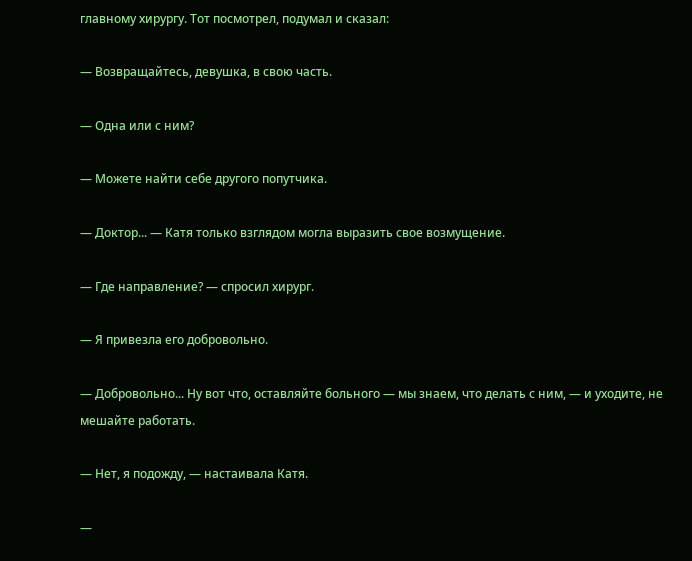главному хирургу. Тот посмотрел, подумал и сказал:

— Возвращайтесь, девушка, в свою часть.

— Одна или с ним?

— Можете найти себе другого попутчика.

— Доктор... — Катя только взглядом могла выразить свое возмущение.

— Где направление? — спросил хирург.

— Я привезла его добровольно.

— Добровольно... Ну вот что, оставляйте больного — мы знаем, что делать с ним, — и уходите, не мешайте работать.

— Нет, я подожду, — настаивала Катя.

—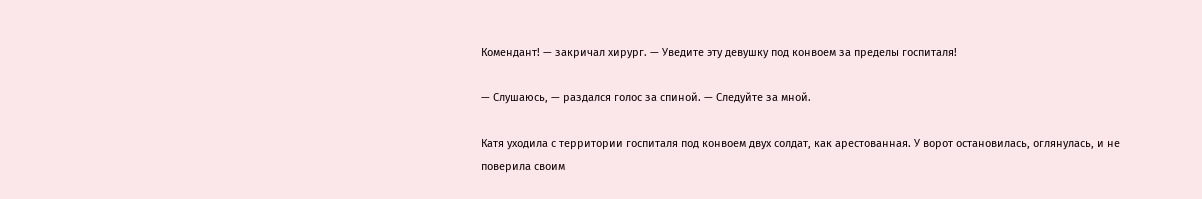Комендант! — закричал хирург. — Уведите эту девушку под конвоем за пределы госпиталя!

— Слушаюсь, — раздался голос за спиной. — Следуйте за мной.

Катя уходила с территории госпиталя под конвоем двух солдат, как арестованная. У ворот остановилась, оглянулась, и не поверила своим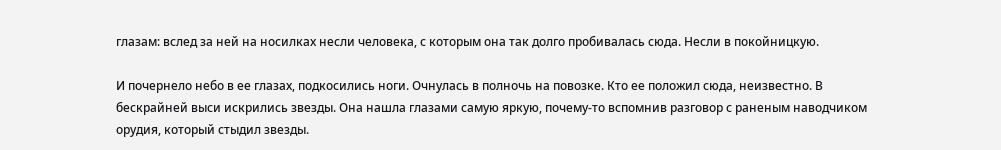глазам: вслед за ней на носилках несли человека, с которым она так долго пробивалась сюда. Несли в покойницкую.

И почернело небо в ее глазах, подкосились ноги. Очнулась в полночь на повозке. Кто ее положил сюда, неизвестно. В бескрайней выси искрились звезды. Она нашла глазами самую яркую, почему-то вспомнив разговор с раненым наводчиком орудия, который стыдил звезды.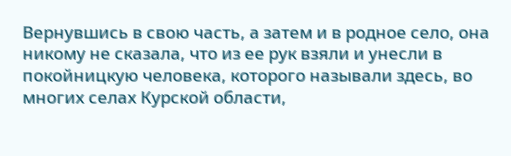Вернувшись в свою часть, а затем и в родное село, она никому не сказала, что из ее рук взяли и унесли в покойницкую человека, которого называли здесь, во многих селах Курской области,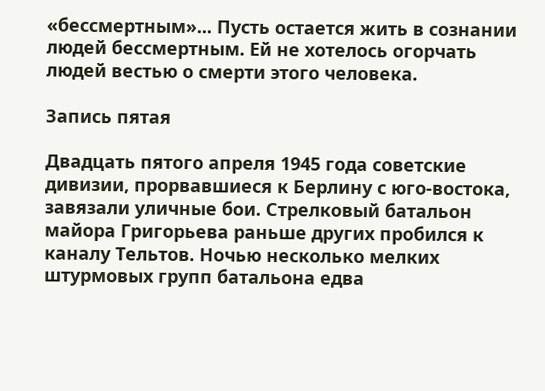«бессмертным»... Пусть остается жить в сознании людей бессмертным. Ей не хотелось огорчать людей вестью о смерти этого человека.

Запись пятая

Двадцать пятого апреля 1945 года советские дивизии, прорвавшиеся к Берлину с юго-востока, завязали уличные бои. Стрелковый батальон майора Григорьева раньше других пробился к каналу Тельтов. Ночью несколько мелких штурмовых групп батальона едва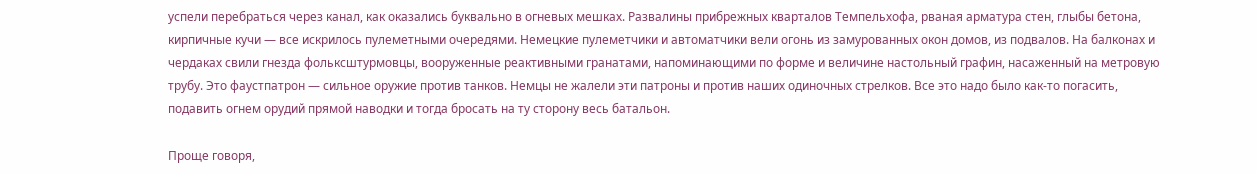успели перебраться через канал, как оказались буквально в огневых мешках. Развалины прибрежных кварталов Темпельхофа, рваная арматура стен, глыбы бетона, кирпичные кучи — все искрилось пулеметными очередями. Немецкие пулеметчики и автоматчики вели огонь из замурованных окон домов, из подвалов. На балконах и чердаках свили гнезда фольксштурмовцы, вооруженные реактивными гранатами, напоминающими по форме и величине настольный графин, насаженный на метровую трубу. Это фаустпатрон — сильное оружие против танков. Немцы не жалели эти патроны и против наших одиночных стрелков. Все это надо было как-то погасить, подавить огнем орудий прямой наводки и тогда бросать на ту сторону весь батальон.

Проще говоря,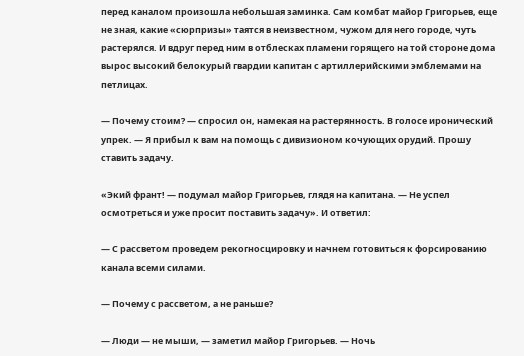перед каналом произошла небольшая заминка. Сам комбат майор Григорьев, еще не зная, какие «сюрпризы» таятся в неизвестном, чужом для него городе, чуть растерялся. И вдруг перед ним в отблесках пламени горящего на той стороне дома вырос высокий белокурый гвардии капитан с артиллерийскими эмблемами на петлицах.

— Почему стоим? — спросил он, намекая на растерянность. В голосе иронический упрек. — Я прибыл к вам на помощь с дивизионом кочующих орудий. Прошу ставить задачу.

«Экий франт! — подумал майор Григорьев, глядя на капитана. — Не успел осмотреться и уже просит поставить задачу». И ответил:

— С рассветом проведем рекогносцировку и начнем готовиться к форсированию канала всеми силами.

— Почему с рассветом, а не раньше?

— Люди — не мыши, — заметил майор Григорьев. — Ночь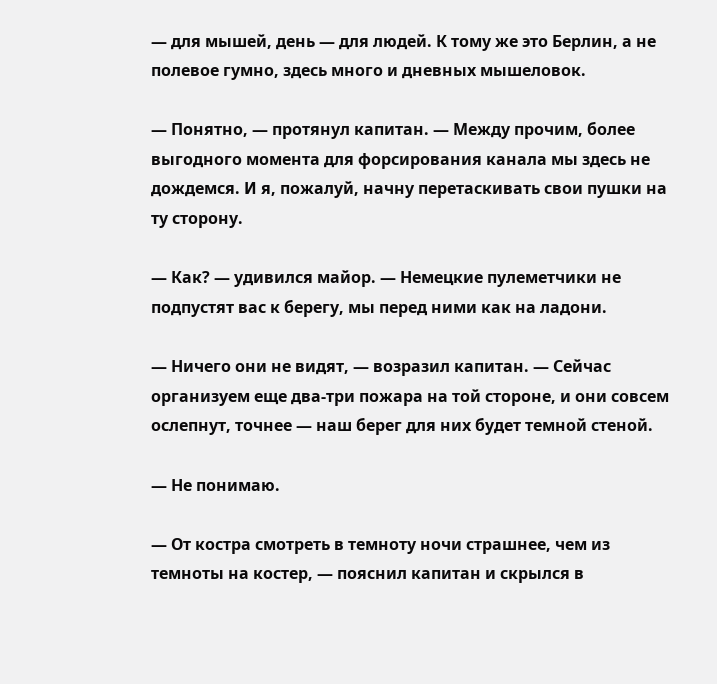— для мышей, день — для людей. К тому же это Берлин, а не полевое гумно, здесь много и дневных мышеловок.

— Понятно, — протянул капитан. — Между прочим, более выгодного момента для форсирования канала мы здесь не дождемся. И я, пожалуй, начну перетаскивать свои пушки на ту сторону.

— Как? — удивился майор. — Немецкие пулеметчики не подпустят вас к берегу, мы перед ними как на ладони.

— Ничего они не видят, — возразил капитан. — Сейчас организуем еще два-три пожара на той стороне, и они совсем ослепнут, точнее — наш берег для них будет темной стеной.

— Не понимаю.

— От костра смотреть в темноту ночи страшнее, чем из темноты на костер, — пояснил капитан и скрылся в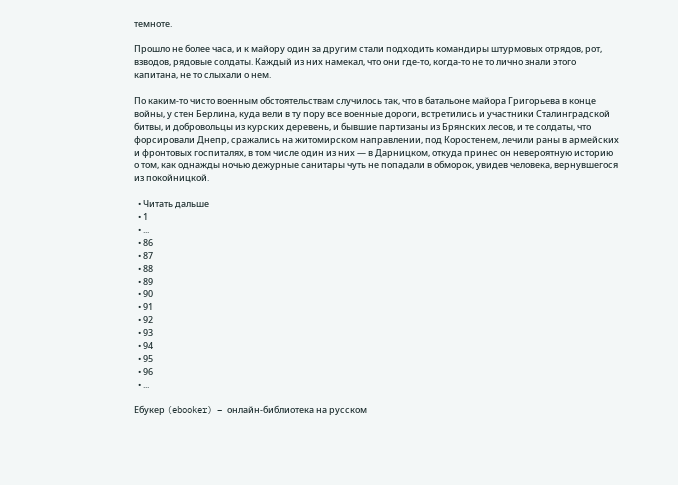темноте.

Прошло не более часа, и к майору один за другим стали подходить командиры штурмовых отрядов, рот, взводов, рядовые солдаты. Каждый из них намекал, что они где-то, когда-то не то лично знали этого капитана, не то слыхали о нем.

По каким-то чисто военным обстоятельствам случилось так, что в батальоне майора Григорьева в конце войны, у стен Берлина, куда вели в ту пору все военные дороги, встретились и участники Сталинградской битвы, и добровольцы из курских деревень, и бывшие партизаны из Брянских лесов, и те солдаты, что форсировали Днепр, сражались на житомирском направлении, под Коростенем, лечили раны в армейских и фронтовых госпиталях, в том числе один из них — в Дарницком, откуда принес он невероятную историю о том, как однажды ночью дежурные санитары чуть не попадали в обморок, увидев человека, вернувшегося из покойницкой.

  • Читать дальше
  • 1
  • ...
  • 86
  • 87
  • 88
  • 89
  • 90
  • 91
  • 92
  • 93
  • 94
  • 95
  • 96
  • ...

Ебукер (ebooker) – онлайн-библиотека на русском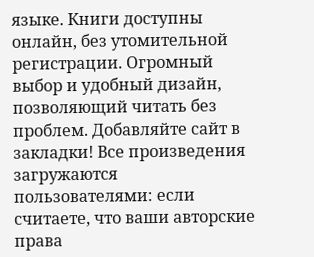языке. Книги доступны онлайн, без утомительной регистрации. Огромный выбор и удобный дизайн, позволяющий читать без проблем. Добавляйте сайт в закладки! Все произведения загружаются пользователями: если считаете, что ваши авторские права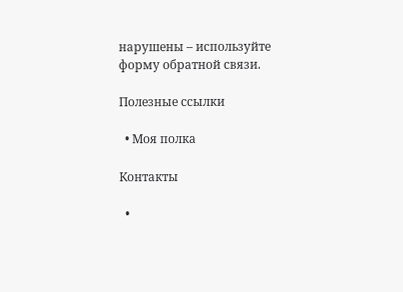нарушены – используйте форму обратной связи.

Полезные ссылки

  • Моя полка

Контакты

  •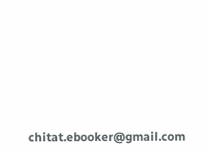chitat.ebooker@gmail.com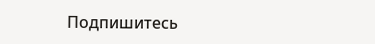Подпишитесь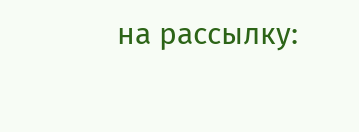на рассылку: